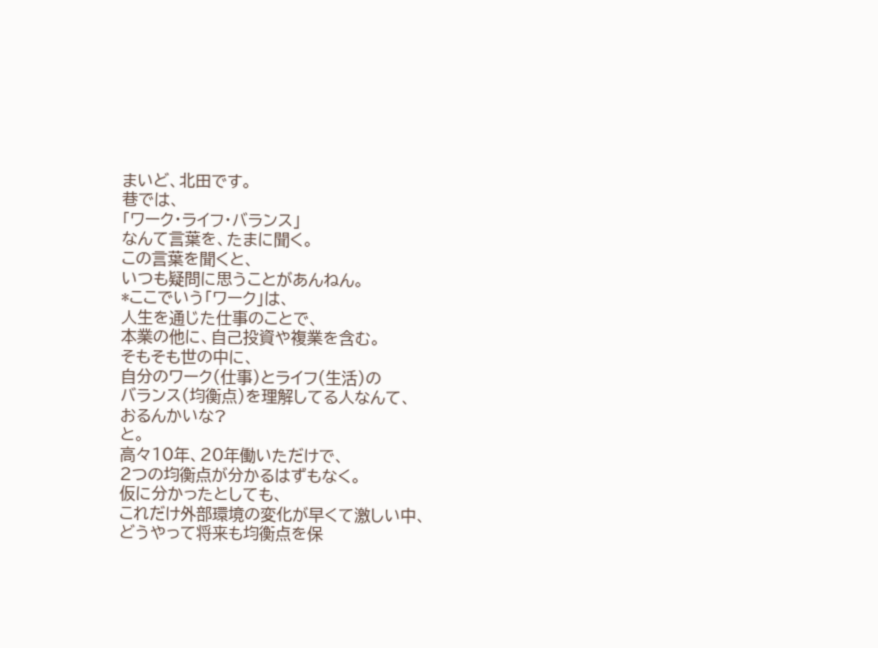まいど、北田です。
巷では、
「ワーク・ライフ・バランス」
なんて言葉を、たまに聞く。
この言葉を聞くと、
いつも疑問に思うことがあんねん。
*ここでいう「ワーク」は、
人生を通じた仕事のことで、
本業の他に、自己投資や複業を含む。
そもそも世の中に、
自分のワーク(仕事)とライフ(生活)の
バランス(均衡点)を理解してる人なんて、
おるんかいな?
と。
高々10年、20年働いただけで、
2つの均衡点が分かるはずもなく。
仮に分かったとしても、
これだけ外部環境の変化が早くて激しい中、
どうやって将来も均衡点を保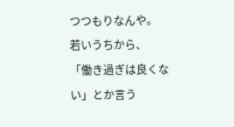つつもりなんや。
若いうちから、
「働き過ぎは良くない」とか言う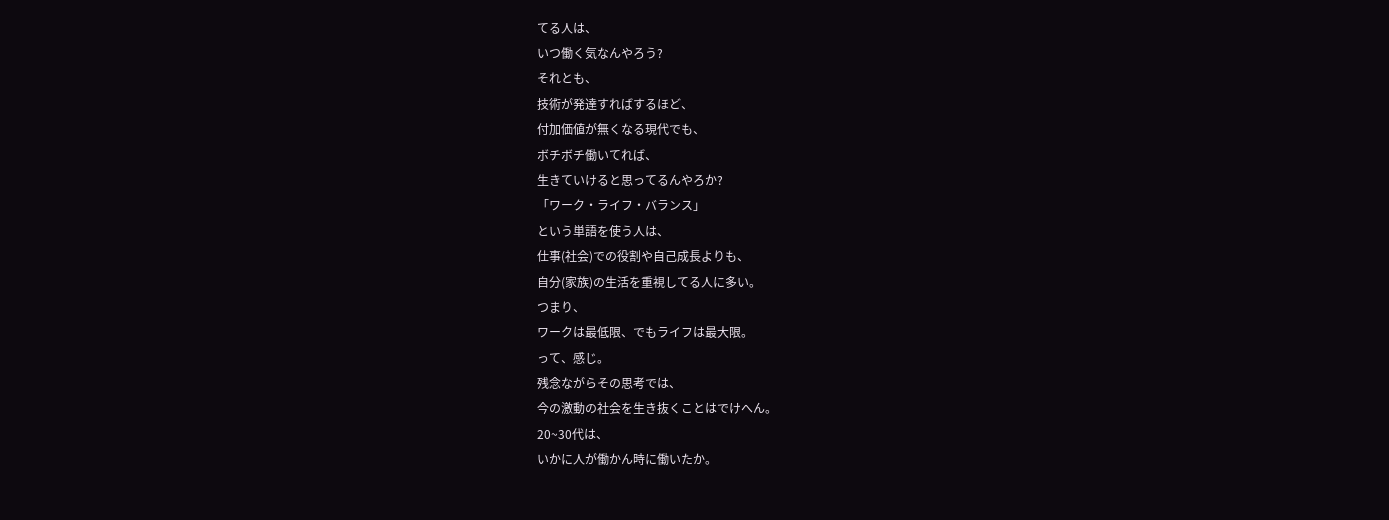てる人は、
いつ働く気なんやろう?
それとも、
技術が発達すればするほど、
付加価値が無くなる現代でも、
ボチボチ働いてれば、
生きていけると思ってるんやろか?
「ワーク・ライフ・バランス」
という単語を使う人は、
仕事(社会)での役割や自己成長よりも、
自分(家族)の生活を重視してる人に多い。
つまり、
ワークは最低限、でもライフは最大限。
って、感じ。
残念ながらその思考では、
今の激動の社会を生き抜くことはでけへん。
20~30代は、
いかに人が働かん時に働いたか。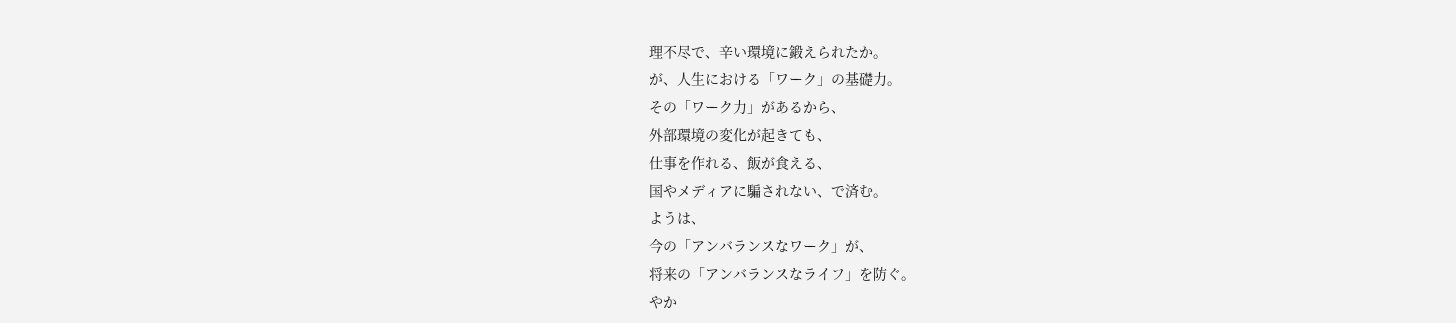理不尽で、辛い環境に鍛えられたか。
が、人生における「ワーク」の基礎力。
その「ワーク力」があるから、
外部環境の変化が起きても、
仕事を作れる、飯が食える、
国やメディアに騙されない、で済む。
ようは、
今の「アンバランスなワーク」が、
将来の「アンバランスなライフ」を防ぐ。
やか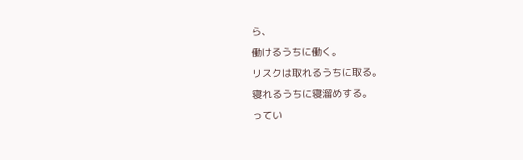ら、
働けるうちに働く。
リスクは取れるうちに取る。
寝れるうちに寝溜めする。
ってい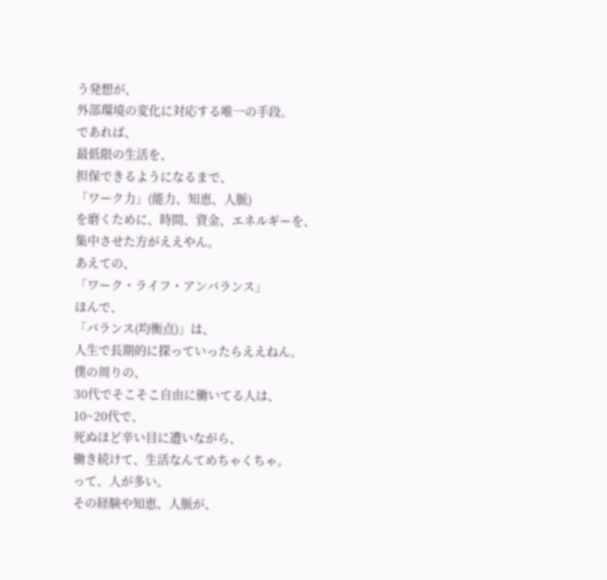う発想が、
外部環境の変化に対応する唯一の手段。
であれば、
最低限の生活を、
担保できるようになるまで、
「ワーク力」(能力、知恵、人脈)
を磨くために、時間、資金、エネルギーを、
集中させた方がええやん。
あえての、
「ワーク・ライフ・アンバランス」
ほんで、
「バランス(均衡点)」は、
人生で長期的に探っていったらええねん。
僕の周りの、
30代でそこそこ自由に働いてる人は、
10~20代で、
死ぬほど辛い目に遭いながら、
働き続けて、生活なんてめちゃくちゃ。
って、人が多い。
その経験や知恵、人脈が、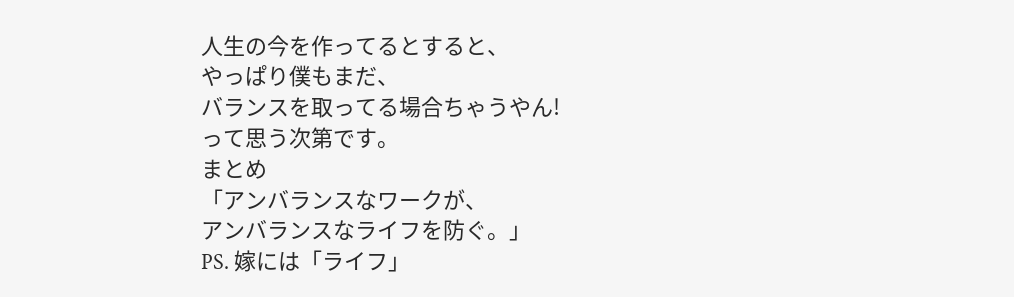人生の今を作ってるとすると、
やっぱり僕もまだ、
バランスを取ってる場合ちゃうやん!
って思う次第です。
まとめ
「アンバランスなワークが、
アンバランスなライフを防ぐ。」
PS. 嫁には「ライフ」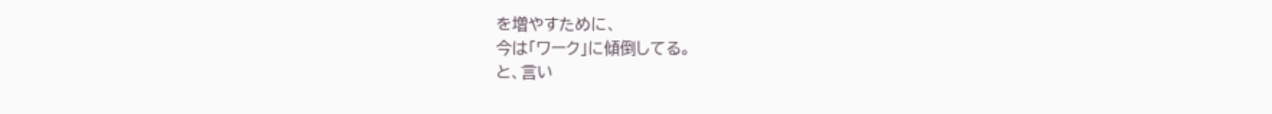を増やすために、
今は「ワーク」に傾倒してる。
と、言い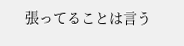張ってることは言う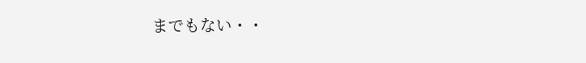までもない・・